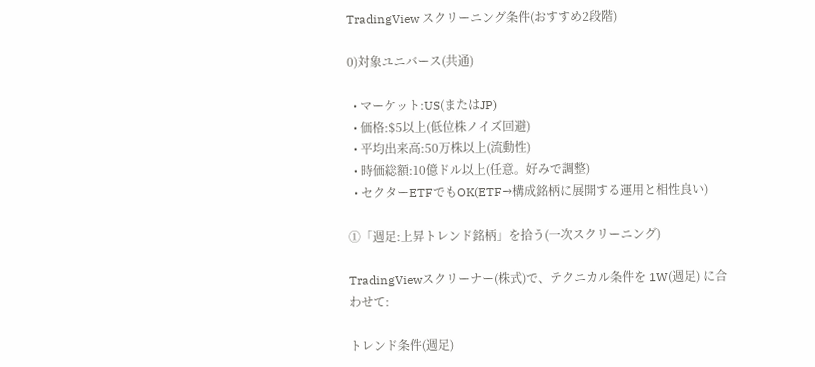TradingView スクリーニング条件(おすすめ2段階)

0)対象ユニバース(共通)

  • マーケット:US(またはJP)
  • 価格:$5以上(低位株ノイズ回避)
  • 平均出来高:50万株以上(流動性)
  • 時価総額:10億ドル以上(任意。好みで調整)
  • セクターETFでもOK(ETF→構成銘柄に展開する運用と相性良い)

①「週足:上昇トレンド銘柄」を拾う(一次スクリーニング)

TradingViewスクリーナー(株式)で、テクニカル条件を 1W(週足) に合わせて:

トレンド条件(週足)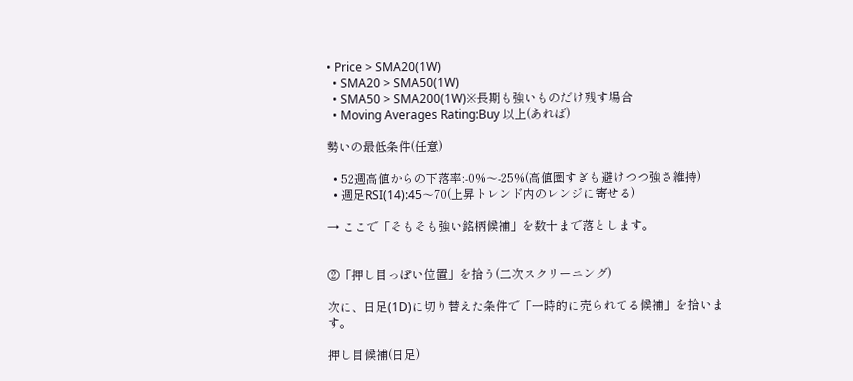• Price > SMA20(1W)
  • SMA20 > SMA50(1W)
  • SMA50 > SMA200(1W)※長期も強いものだけ残す場合
  • Moving Averages Rating:Buy 以上(あれば)

勢いの最低条件(任意)

  • 52週高値からの下落率:-0%〜-25%(高値圏すぎも避けつつ強さ維持)
  • 週足RSI(14):45〜70(上昇トレンド内のレンジに寄せる)

→ ここで「そもそも強い銘柄候補」を数十まで落とします。


②「押し目っぽい位置」を拾う(二次スクリーニング)

次に、日足(1D)に切り替えた条件で「一時的に売られてる候補」を拾います。

押し目候補(日足)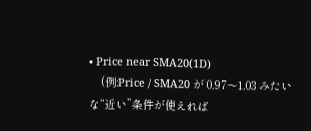• Price near SMA20(1D)
    (例:Price / SMA20 が 0.97〜1.03 みたいな“近い”条件が使えれば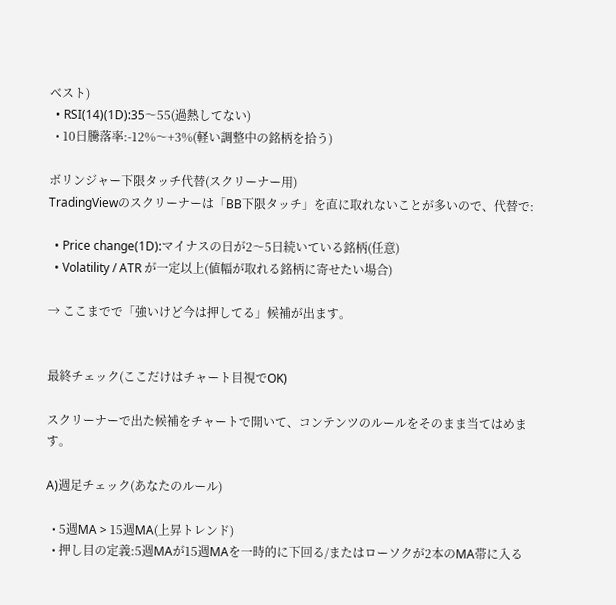ベスト)
  • RSI(14)(1D):35〜55(過熱してない)
  • 10日騰落率:-12%〜+3%(軽い調整中の銘柄を拾う)

ボリンジャー下限タッチ代替(スクリーナー用)
TradingViewのスクリーナーは「BB下限タッチ」を直に取れないことが多いので、代替で:

  • Price change(1D):マイナスの日が2〜5日続いている銘柄(任意)
  • Volatility / ATR が一定以上(値幅が取れる銘柄に寄せたい場合)

→ ここまでで「強いけど今は押してる」候補が出ます。


最終チェック(ここだけはチャート目視でOK)

スクリーナーで出た候補をチャートで開いて、コンテンツのルールをそのまま当てはめます。

A)週足チェック(あなたのルール)

  • 5週MA > 15週MA(上昇トレンド)
  • 押し目の定義:5週MAが15週MAを一時的に下回る/またはローソクが2本のMA帯に入る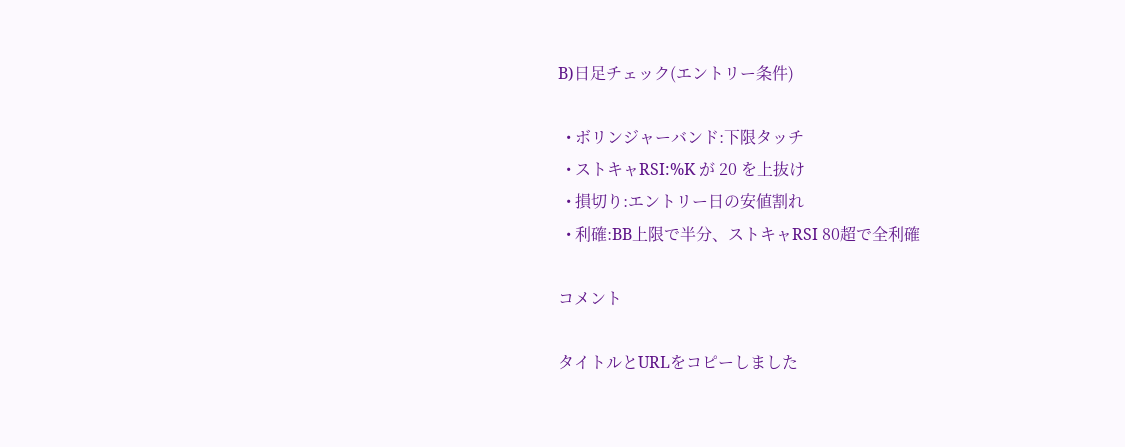B)日足チェック(エントリー条件)

  • ボリンジャーバンド:下限タッチ
  • ストキャRSI:%K が 20 を上抜け
  • 損切り:エントリー日の安値割れ
  • 利確:BB上限で半分、ストキャRSI 80超で全利確

コメント

タイトルとURLをコピーしました